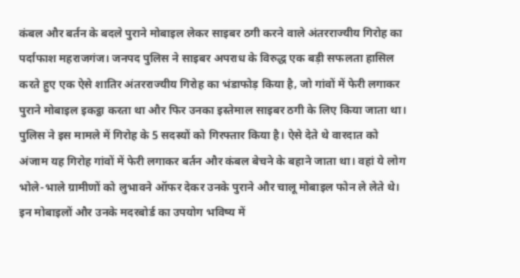कंबल और बर्तन के बदले पुराने मोबाइल लेकर साइबर ठगी करने वाले अंतरराज्यीय गिरोह का पर्दाफाश महराजगंज। जनपद पुलिस ने साइबर अपराध के विरुद्ध एक बड़ी सफलता हासिल करते हुए एक ऐसे शातिर अंतरराज्यीय गिरोह का भंडाफोड़ किया है, जो गांवों में फेरी लगाकर पुराने मोबाइल इकट्ठा करता था और फिर उनका इस्तेमाल साइबर ठगी के लिए किया जाता था। पुलिस ने इस मामले में गिरोह के 5 सदस्यों को गिरफ्तार किया है। ऐसे देते थे वारदात को अंजाम यह गिरोह गांवों में फेरी लगाकर बर्तन और कंबल बेचने के बहाने जाता था। वहां ये लोग भोले-भाले ग्रामीणों को लुभावने ऑफर देकर उनके पुराने और चालू मोबाइल फोन ले लेते थे। इन मोबाइलों और उनके मदरबोर्ड का उपयोग भविष्य में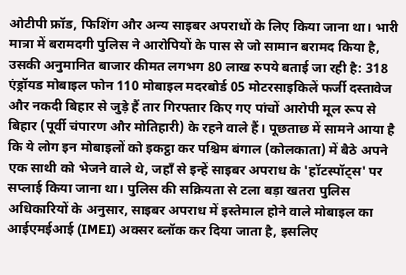ओटीपी फ्रॉड, फिशिंग और अन्य साइबर अपराधों के लिए किया जाना था। भारी मात्रा में बरामदगी पुलिस ने आरोपियों के पास से जो सामान बरामद किया है, उसकी अनुमानित बाजार कीमत लगभग 80 लाख रुपये बताई जा रही है: 318 एंड्रॉयड मोबाइल फोन 110 मोबाइल मदरबोर्ड 05 मोटरसाइकिलें फर्जी दस्तावेज और नकदी बिहार से जुड़े हैं तार गिरफ्तार किए गए पांचों आरोपी मूल रूप से बिहार (पूर्वी चंपारण और मोतिहारी) के रहने वाले हैं। पूछताछ में सामने आया है कि ये लोग इन मोबाइलों को इकट्ठा कर पश्चिम बंगाल (कोलकाता) में बैठे अपने एक साथी को भेजने वाले थे, जहाँ से इन्हें साइबर अपराध के 'हॉटस्पॉट्स' पर सप्लाई किया जाना था। पुलिस की सक्रियता से टला बड़ा खतरा पुलिस अधिकारियों के अनुसार, साइबर अपराध में इस्तेमाल होने वाले मोबाइल का आईएमईआई (IMEI) अक्सर ब्लॉक कर दिया जाता है, इसलिए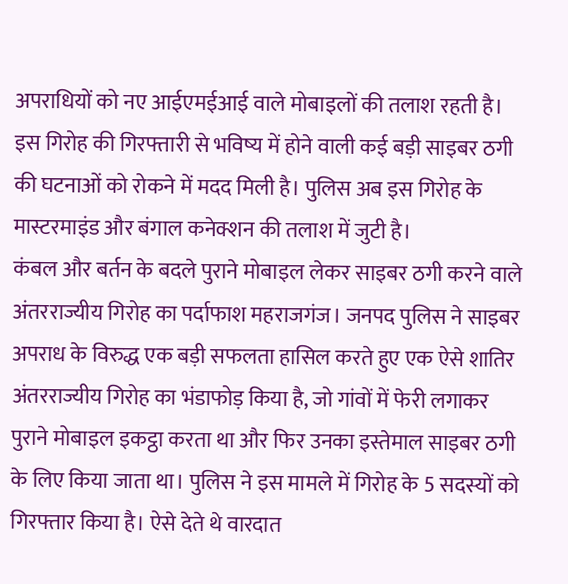अपराधियों को नए आईएमईआई वाले मोबाइलों की तलाश रहती है। इस गिरोह की गिरफ्तारी से भविष्य में होने वाली कई बड़ी साइबर ठगी की घटनाओं को रोकने में मदद मिली है। पुलिस अब इस गिरोह के मास्टरमाइंड और बंगाल कनेक्शन की तलाश में जुटी है।
कंबल और बर्तन के बदले पुराने मोबाइल लेकर साइबर ठगी करने वाले अंतरराज्यीय गिरोह का पर्दाफाश महराजगंज। जनपद पुलिस ने साइबर अपराध के विरुद्ध एक बड़ी सफलता हासिल करते हुए एक ऐसे शातिर अंतरराज्यीय गिरोह का भंडाफोड़ किया है, जो गांवों में फेरी लगाकर पुराने मोबाइल इकट्ठा करता था और फिर उनका इस्तेमाल साइबर ठगी के लिए किया जाता था। पुलिस ने इस मामले में गिरोह के 5 सदस्यों को गिरफ्तार किया है। ऐसे देते थे वारदात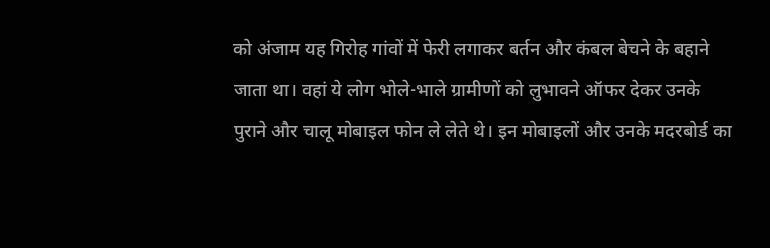को अंजाम यह गिरोह गांवों में फेरी लगाकर बर्तन और कंबल बेचने के बहाने जाता था। वहां ये लोग भोले-भाले ग्रामीणों को लुभावने ऑफर देकर उनके पुराने और चालू मोबाइल फोन ले लेते थे। इन मोबाइलों और उनके मदरबोर्ड का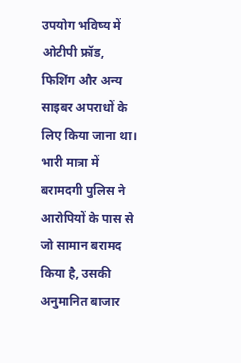उपयोग भविष्य में ओटीपी फ्रॉड, फिशिंग और अन्य साइबर अपराधों के लिए किया जाना था। भारी मात्रा में बरामदगी पुलिस ने आरोपियों के पास से जो सामान बरामद किया है, उसकी अनुमानित बाजार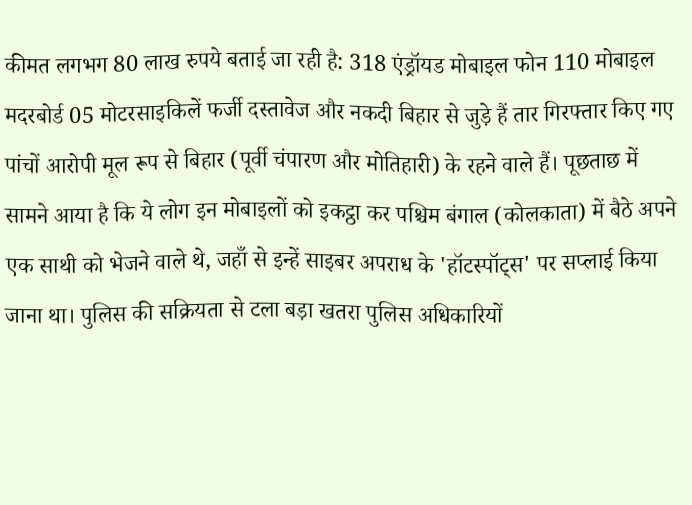कीमत लगभग 80 लाख रुपये बताई जा रही है: 318 एंड्रॉयड मोबाइल फोन 110 मोबाइल मदरबोर्ड 05 मोटरसाइकिलें फर्जी दस्तावेज और नकदी बिहार से जुड़े हैं तार गिरफ्तार किए गए पांचों आरोपी मूल रूप से बिहार (पूर्वी चंपारण और मोतिहारी) के रहने वाले हैं। पूछताछ में सामने आया है कि ये लोग इन मोबाइलों को इकट्ठा कर पश्चिम बंगाल (कोलकाता) में बैठे अपने एक साथी को भेजने वाले थे, जहाँ से इन्हें साइबर अपराध के 'हॉटस्पॉट्स' पर सप्लाई किया जाना था। पुलिस की सक्रियता से टला बड़ा खतरा पुलिस अधिकारियों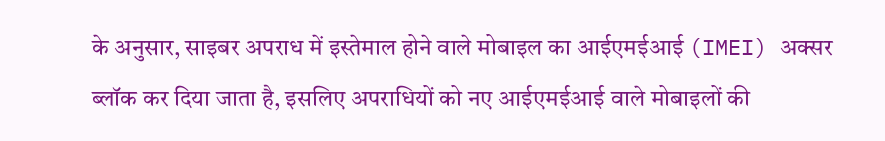के अनुसार, साइबर अपराध में इस्तेमाल होने वाले मोबाइल का आईएमईआई (IMEI) अक्सर ब्लॉक कर दिया जाता है, इसलिए अपराधियों को नए आईएमईआई वाले मोबाइलों की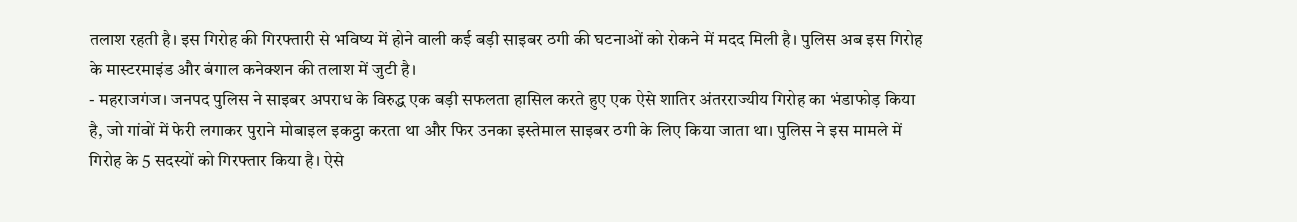तलाश रहती है। इस गिरोह की गिरफ्तारी से भविष्य में होने वाली कई बड़ी साइबर ठगी की घटनाओं को रोकने में मदद मिली है। पुलिस अब इस गिरोह के मास्टरमाइंड और बंगाल कनेक्शन की तलाश में जुटी है।
- महराजगंज। जनपद पुलिस ने साइबर अपराध के विरुद्ध एक बड़ी सफलता हासिल करते हुए एक ऐसे शातिर अंतरराज्यीय गिरोह का भंडाफोड़ किया है, जो गांवों में फेरी लगाकर पुराने मोबाइल इकट्ठा करता था और फिर उनका इस्तेमाल साइबर ठगी के लिए किया जाता था। पुलिस ने इस मामले में गिरोह के 5 सदस्यों को गिरफ्तार किया है। ऐसे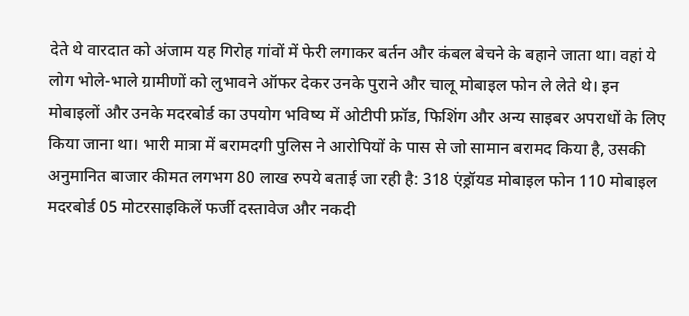देते थे वारदात को अंजाम यह गिरोह गांवों में फेरी लगाकर बर्तन और कंबल बेचने के बहाने जाता था। वहां ये लोग भोले-भाले ग्रामीणों को लुभावने ऑफर देकर उनके पुराने और चालू मोबाइल फोन ले लेते थे। इन मोबाइलों और उनके मदरबोर्ड का उपयोग भविष्य में ओटीपी फ्रॉड, फिशिंग और अन्य साइबर अपराधों के लिए किया जाना था। भारी मात्रा में बरामदगी पुलिस ने आरोपियों के पास से जो सामान बरामद किया है, उसकी अनुमानित बाजार कीमत लगभग 80 लाख रुपये बताई जा रही है: 318 एंड्रॉयड मोबाइल फोन 110 मोबाइल मदरबोर्ड 05 मोटरसाइकिलें फर्जी दस्तावेज और नकदी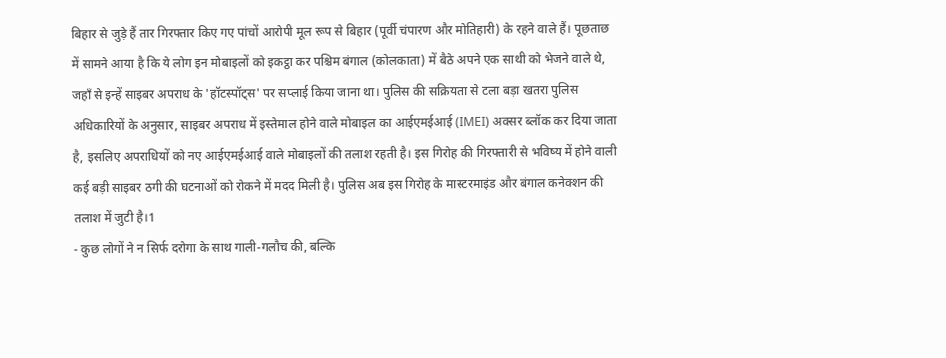बिहार से जुड़े हैं तार गिरफ्तार किए गए पांचों आरोपी मूल रूप से बिहार (पूर्वी चंपारण और मोतिहारी) के रहने वाले हैं। पूछताछ में सामने आया है कि ये लोग इन मोबाइलों को इकट्ठा कर पश्चिम बंगाल (कोलकाता) में बैठे अपने एक साथी को भेजने वाले थे, जहाँ से इन्हें साइबर अपराध के 'हॉटस्पॉट्स' पर सप्लाई किया जाना था। पुलिस की सक्रियता से टला बड़ा खतरा पुलिस अधिकारियों के अनुसार, साइबर अपराध में इस्तेमाल होने वाले मोबाइल का आईएमईआई (IMEI) अक्सर ब्लॉक कर दिया जाता है, इसलिए अपराधियों को नए आईएमईआई वाले मोबाइलों की तलाश रहती है। इस गिरोह की गिरफ्तारी से भविष्य में होने वाली कई बड़ी साइबर ठगी की घटनाओं को रोकने में मदद मिली है। पुलिस अब इस गिरोह के मास्टरमाइंड और बंगाल कनेक्शन की तलाश में जुटी है।1
- कुछ लोगों ने न सिर्फ दरोगा के साथ गाली-गलौच की, बल्कि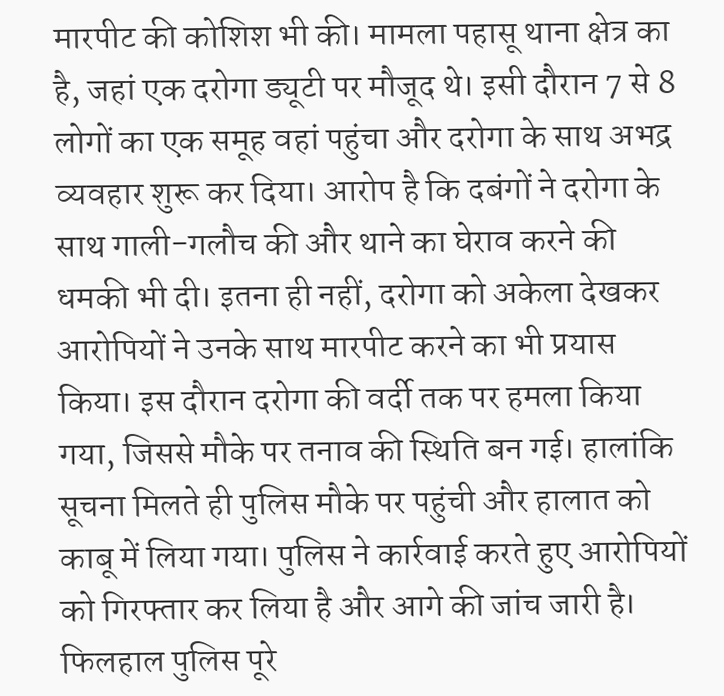मारपीट की कोशिश भी की। मामला पहासू थाना क्षेत्र का है, जहां एक दरोगा ड्यूटी पर मौजूद थे। इसी दौरान 7 से 8 लोगों का एक समूह वहां पहुंचा और दरोगा के साथ अभद्र व्यवहार शुरू कर दिया। आरोप है कि दबंगों ने दरोगा के साथ गाली-गलौच की और थाने का घेराव करने की धमकी भी दी। इतना ही नहीं, दरोगा को अकेला देखकर आरोपियों ने उनके साथ मारपीट करने का भी प्रयास किया। इस दौरान दरोगा की वर्दी तक पर हमला किया गया, जिससे मौके पर तनाव की स्थिति बन गई। हालांकि सूचना मिलते ही पुलिस मौके पर पहुंची और हालात को काबू में लिया गया। पुलिस ने कार्रवाई करते हुए आरोपियों को गिरफ्तार कर लिया है और आगे की जांच जारी है। फिलहाल पुलिस पूरे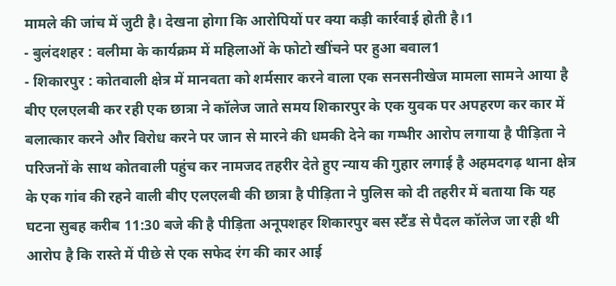मामले की जांच में जुटी है। देखना होगा कि आरोपियों पर क्या कड़ी कार्रवाई होती है।1
- बुलंदशहर : वलीमा के कार्यक्रम में महिलाओं के फोटो खींचने पर हुआ बवाल1
- शिकारपुर : कोतवाली क्षेत्र में मानवता को शर्मसार करने वाला एक सनसनीखेज मामला सामने आया है बीए एलएलबी कर रही एक छात्रा ने कॉलेज जाते समय शिकारपुर के एक युवक पर अपहरण कर कार में बलात्कार करने और विरोध करने पर जान से मारने की धमकी देने का गम्भीर आरोप लगाया है पीड़िता ने परिजनों के साथ कोतवाली पहुंच कर नामजद तहरीर देते हुए न्याय की गुहार लगाई है अहमदगढ़ थाना क्षेत्र के एक गांव की रहने वाली बीए एलएलबी की छात्रा है पीड़िता ने पुलिस को दी तहरीर में बताया कि यह घटना सुबह करीब 11:30 बजे की है पीड़िता अनूपशहर शिकारपुर बस स्टैंड से पैदल कॉलेज जा रही थी आरोप है कि रास्ते में पीछे से एक सफेद रंग की कार आई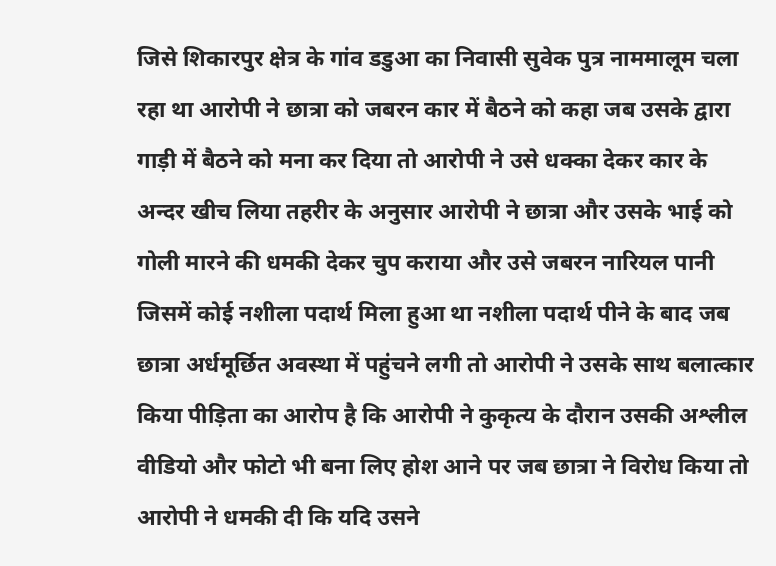जिसे शिकारपुर क्षेत्र के गांव डडुआ का निवासी सुवेक पुत्र नाममालूम चला रहा था आरोपी ने छात्रा को जबरन कार में बैठने को कहा जब उसके द्वारा गाड़ी में बैठने को मना कर दिया तो आरोपी ने उसे धक्का देकर कार के अन्दर खीच लिया तहरीर के अनुसार आरोपी ने छात्रा और उसके भाई को गोली मारने की धमकी देकर चुप कराया और उसे जबरन नारियल पानी जिसमें कोई नशीला पदार्थ मिला हुआ था नशीला पदार्थ पीने के बाद जब छात्रा अर्धमूर्छित अवस्था में पहुंचने लगी तो आरोपी ने उसके साथ बलात्कार किया पीड़िता का आरोप है कि आरोपी ने कुकृत्य के दौरान उसकी अश्लील वीडियो और फोटो भी बना लिए होश आने पर जब छात्रा ने विरोध किया तो आरोपी ने धमकी दी कि यदि उसने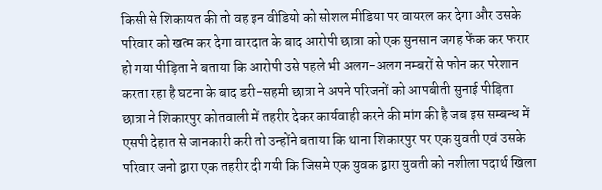किसी से शिकायत की तो वह इन वीडियो को सोशल मीडिया पर वायरल कर देगा और उसके परिवार को खत्म कर देगा वारदात के बाद आरोपी छात्रा को एक सुनसान जगह फेंक कर फरार हो गया पीड़िता ने बताया कि आरोपी उसे पहले भी अलग-अलग नम्बरों से फोन कर परेशान करता रहा है घटना के बाद डरी-सहमी छात्रा ने अपने परिजनों को आपबीती सुनाई पीड़िता छात्रा ने शिकारपुर कोतवाली में तहरीर देकर कार्यवाही करने की मांग की है जब इस सम्बन्ध में एसपी देहात से जानकारी करी तो उन्होंने बताया कि थाना शिकारपुर पर एक युवती एवं उसके परिवार जनो द्वारा एक तहरीर दी गयी कि जिसमे एक युवक द्वारा युवती को नशीला पदार्थ खिला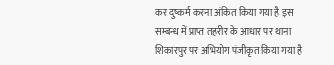कर दुष्कर्म करना अंकित किया गया है इस सम्बन्ध में प्राप्त तहरीर के आधार पर थाना शिकारपुर पर अभियोग पंजीकृत किया गया है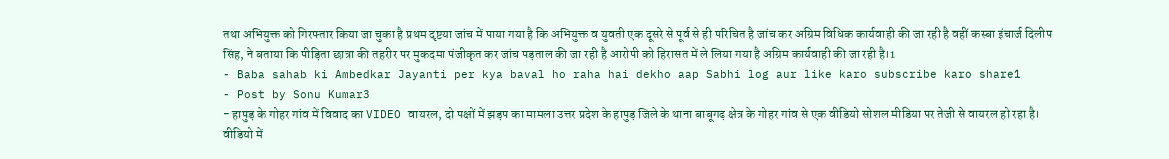तथा अभियुक्त को गिरफ्तार किया जा चुका है प्रथम दृष्टया जांच में पाया गया है कि अभियुक्त व युवती एक दूसरे से पूर्व से ही परिचित है जांच कर अग्रिम विधिक कार्यवाही की जा रही है वहीं कस्बा इंचार्ज दिलीप सिंह, ने बताया कि पीड़िता छात्रा की तहरीर पर मुकदमा पंजीकृत कर जांच पड़ताल की जा रही है आरोपी को हिरासत में ले लिया गया है अग्रिम कार्यवाही की जा रही है।1
- Baba sahab ki Ambedkar Jayanti per kya baval ho raha hai dekho aap Sabhi log aur like karo subscribe karo share1
- Post by Sonu Kumar3
- हापुड़ के गोहर गांव में विवाद का VIDEO वायरल, दो पक्षों में झड़प का मामला उत्तर प्रदेश के हापुड़ जिले के थाना बाबूगढ़ क्षेत्र के गोहर गांव से एक वीडियो सोशल मीडिया पर तेजी से वायरल हो रहा है। वीडियो में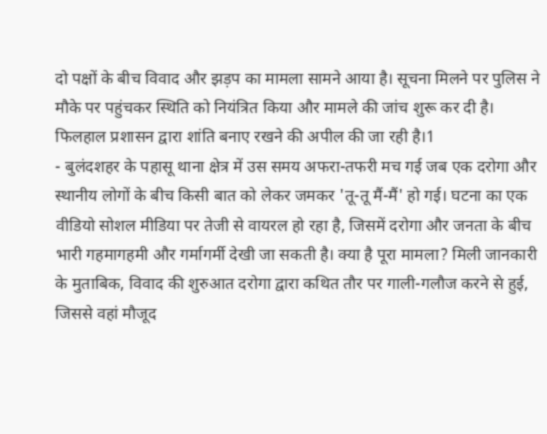दो पक्षों के बीच विवाद और झड़प का मामला सामने आया है। सूचना मिलने पर पुलिस ने मौके पर पहुंचकर स्थिति को नियंत्रित किया और मामले की जांच शुरू कर दी है। फिलहाल प्रशासन द्वारा शांति बनाए रखने की अपील की जा रही है।1
- बुलंदशहर के पहासू थाना क्षेत्र में उस समय अफरा-तफरी मच गई जब एक दरोगा और स्थानीय लोगों के बीच किसी बात को लेकर जमकर 'तू-तू मैं-मैं' हो गई। घटना का एक वीडियो सोशल मीडिया पर तेजी से वायरल हो रहा है, जिसमें दरोगा और जनता के बीच भारी गहमागहमी और गर्मागर्मी देखी जा सकती है। क्या है पूरा मामला? मिली जानकारी के मुताबिक, विवाद की शुरुआत दरोगा द्वारा कथित तौर पर गाली-गलौज करने से हुई, जिससे वहां मौजूद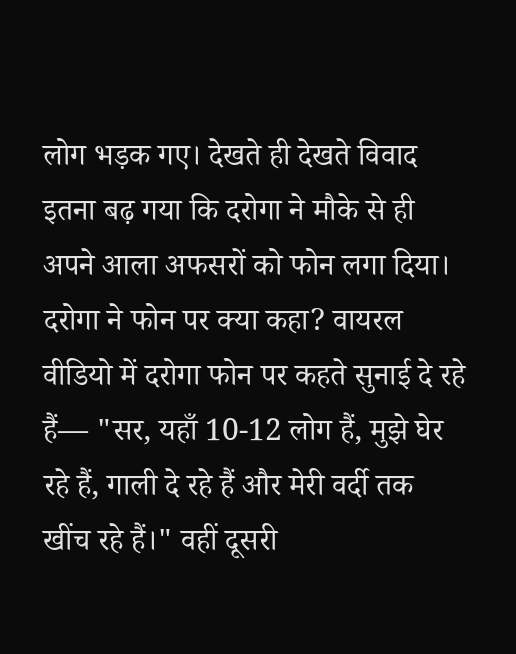लोग भड़क गए। देखते ही देखते विवाद इतना बढ़ गया कि दरोगा ने मौके से ही अपने आला अफसरों को फोन लगा दिया। दरोगा ने फोन पर क्या कहा? वायरल वीडियो में दरोगा फोन पर कहते सुनाई दे रहे हैं— "सर, यहाँ 10-12 लोग हैं, मुझे घेर रहे हैं, गाली दे रहे हैं और मेरी वर्दी तक खींच रहे हैं।" वहीं दूसरी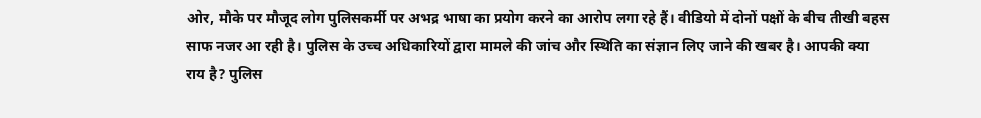ओर, मौके पर मौजूद लोग पुलिसकर्मी पर अभद्र भाषा का प्रयोग करने का आरोप लगा रहे हैं। वीडियो में दोनों पक्षों के बीच तीखी बहस साफ नजर आ रही है। पुलिस के उच्च अधिकारियों द्वारा मामले की जांच और स्थिति का संज्ञान लिए जाने की खबर है। आपकी क्या राय है? पुलिस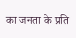का जनता के प्रति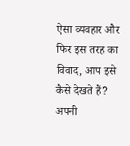ऐसा व्यवहार और फिर इस तरह का विवाद, आप इसे कैसे देखते हैं? अपनी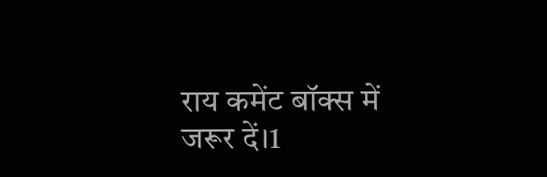राय कमेंट बॉक्स में जरूर दें।1